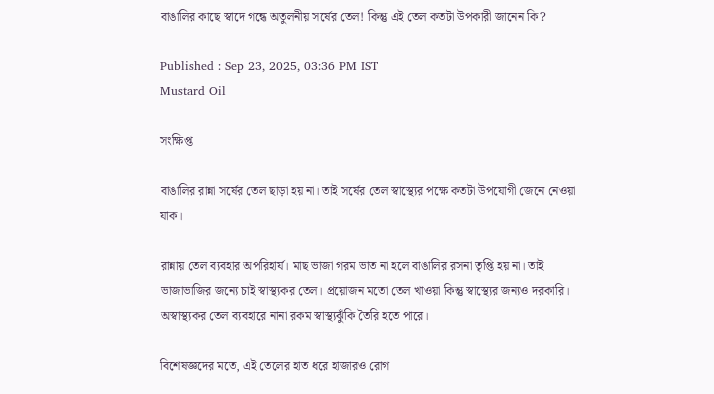বাঙালির কাছে স্বাদে গন্ধে অতুলনীয় সর্ষের তেল! কিন্তু এই তেল কতটা উপকারী জানেন কি?

Published : Sep 23, 2025, 03:36 PM IST
Mustard Oil

সংক্ষিপ্ত

বাঙালির রান্না সর্ষের তেল ছাড়া হয় না। তাই সর্ষের তেল স্বাস্থ্যের পক্ষে কতটা উপযোগী জেনে নেওয়া যাক।

রান্নায় তেল ব্যবহার অপরিহার্য। মাছ ভাজা গরম ভাত না হলে বাঙালির রসনা তৃপ্তি হয় না। তাই ভাজাভাজির জন্যে চাই স্বাস্থ্যকর তেল। প্রয়োজন মতো তেল খাওয়া কিন্তু স্বাস্থ্যের জন্যও দরকারি। অস্বাস্থ্যকর তেল ব্যবহারে নানা রকম স্বাস্থ্যঝুঁকি তৈরি হতে পারে।

বিশেষজ্ঞদের মতে, এই তেলের হাত ধরে হাজারও রোগ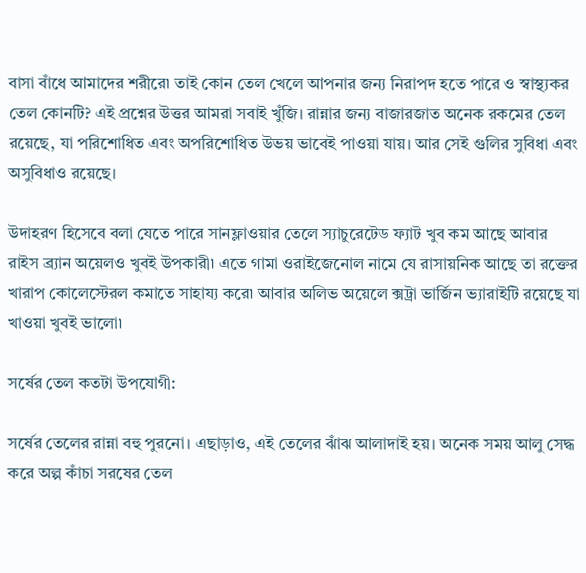বাসা বাঁধে আমাদের শরীরে৷ তাই কোন তেল খেলে আপনার জন্য নিরাপদ হতে পারে ও স্বাস্থ্যকর তেল কোনটি? এই প্রশ্নের উত্তর আমরা সবাই খুঁজি। রান্নার জন্য বাজারজাত অনেক রকমের তেল রয়েছে, যা পরিশোধিত এবং অপরিশোধিত উভয় ভাবেই পাওয়া যায়। আর সেই গুলির সুবিধা এবং অসুবিধাও রয়েছে।

উদাহরণ হিসেবে বলা যেতে পারে সানফ্লাওয়ার তেলে স্যাচুরেটেড ফ্যাট খুব কম আছে আবার রাইস ব্র্যান অয়েলও খুবই উপকারী৷ এতে গামা ওরাইজেনোল নামে যে রাসায়নিক আছে তা রক্তের খারাপ কোলেস্টেরল কমাতে সাহায্য করে৷ আবার অলিভ অয়েলে ক্সট্রা ভার্জিন ভ্যারাইটি রয়েছে যা খাওয়া খুবই ভালো৷

সর্ষের তেল কতটা উপযোগী:

সর্ষের তেলের রান্না বহু পুরনো। এছাড়াও, এই তেলের ঝাঁঝ আলাদাই হয়। অনেক সময় আলু সেদ্ধ করে অল্প কাঁচা সরষের তেল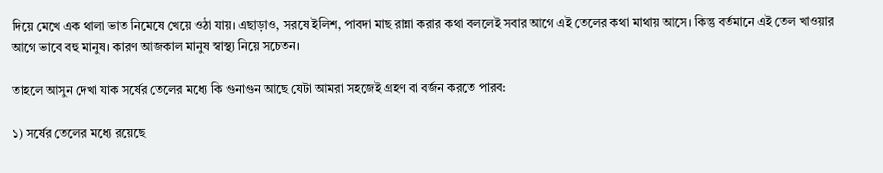দিয়ে মেখে এক থালা ভাত নিমেষে খেয়ে ওঠা যায়। এছাড়াও, সরষে ইলিশ, পাবদা মাছ রান্না করার কথা বললেই সবার আগে এই তেলের কথা মাথায় আসে। কিন্তু বর্তমানে এই তেল খাওয়ার আগে ভাবে বহু মানুষ। কারণ আজকাল মানুষ স্বাস্থ্য নিয়ে সচেতন।

তাহলে আসুন দেখা যাক সর্ষের তেলের মধ্যে কি গুনাগুন আছে যেটা আমরা সহজেই গ্রহণ বা বর্জন করতে পারব:

১) সর্ষের তেলের মধ্যে রয়েছে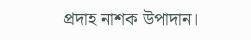প্রদাহ নাশক উপাদান।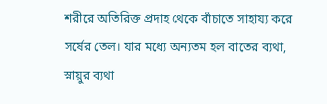শরীরে অতিরিক্ত প্রদাহ থেকে বাঁচাতে সাহায্য করে সর্ষের তেল। যার মধ্যে অন্যতম হল বাতের ব্যথা, স্নায়ুর ব্যথা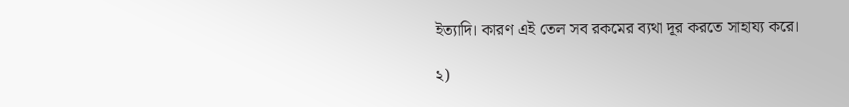ইত্যাদি। কারণ এই তেল সব রকমের ব্যথা দূর করতে সাহায্য করে।

২)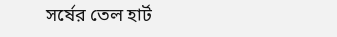সর্ষের তেল হার্ট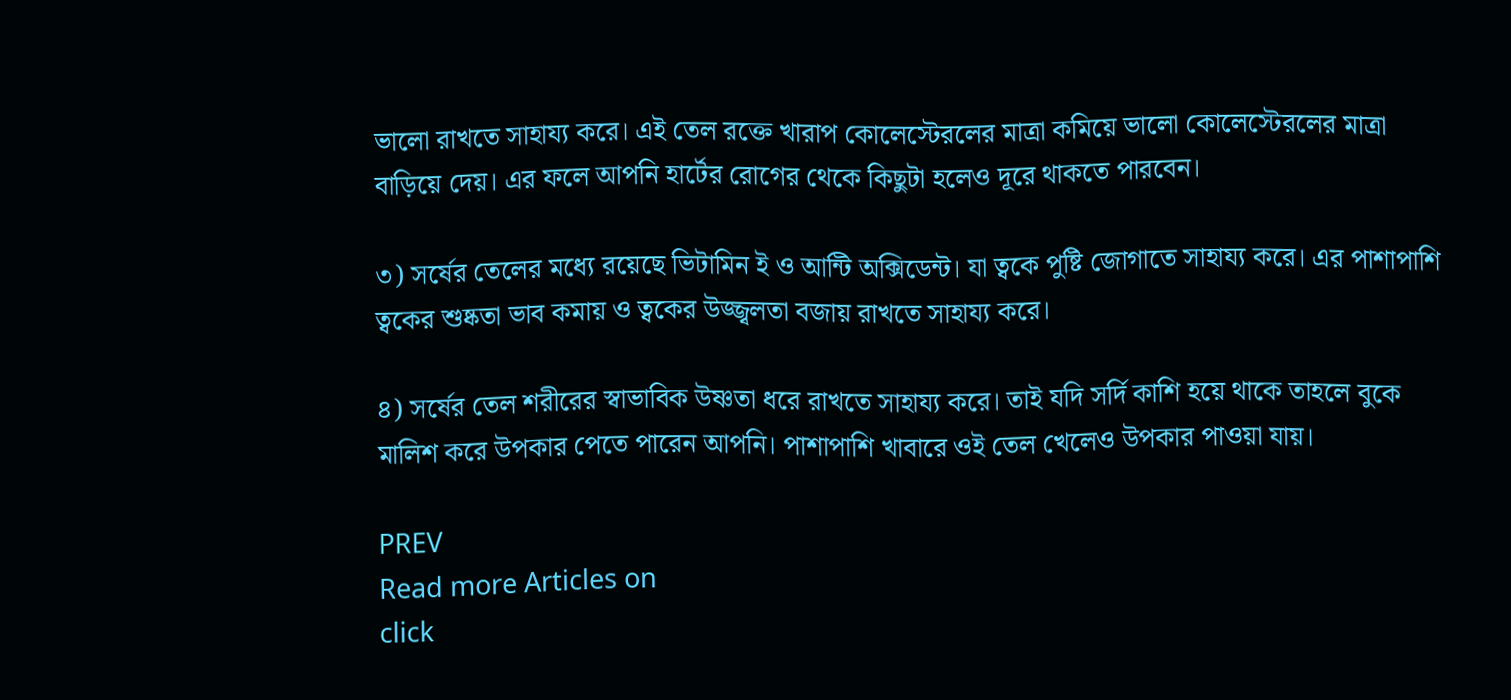ভালো রাখতে সাহায্য করে। এই তেল রক্তে খারাপ কোলেস্টেরলের মাত্রা কমিয়ে ভালো কোলেস্টেরলের মাত্রা বাড়িয়ে দেয়। এর ফলে আপনি হার্টের রোগের থেকে কিছুটা হলেও দূরে থাকতে পারবেন।

৩) সর্ষের তেলের মধ্যে রয়েছে ভিটামিন ই ও আন্টি অক্সিডেন্ট। যা ত্বকে পুষ্টি জোগাতে সাহায্য করে। এর পাশাপাশি ত্বকের শুষ্কতা ভাব কমায় ও ত্বকের উজ্জ্বলতা বজায় রাখতে সাহায্য করে।

৪) সর্ষের তেল শরীরের স্বাভাবিক উষ্ণতা ধরে রাখতে সাহায্য করে। তাই যদি সর্দি কাশি হয়ে থাকে তাহলে বুকে মালিশ করে উপকার পেতে পারেন আপনি। পাশাপাশি খাবারে ওই তেল খেলেও উপকার পাওয়া যায়।

PREV
Read more Articles on
click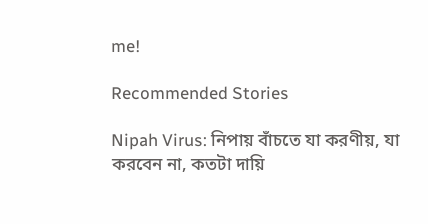me!

Recommended Stories

Nipah Virus: নিপায় বাঁচতে যা করণীয়, যা করবেন না, কতটা দায়ি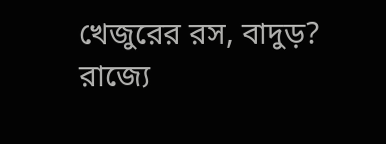খেজুরের রস, বাদুড়?
রাজ্যে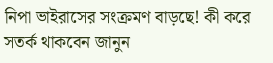নিপা ভাইরাসের সংক্রমণ বাড়ছে! কী করে সতর্ক থাকবেন জানুন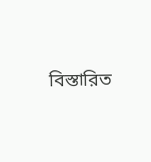বিস্তারিত